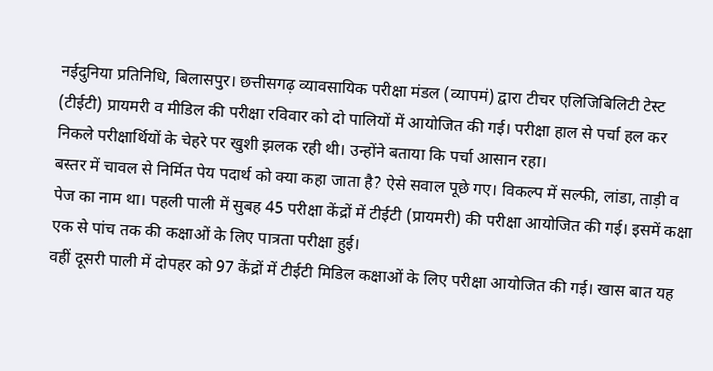नईदुनिया प्रतिनिधि, बिलासपुर। छत्तीसगढ़ व्यावसायिक परीक्षा मंडल (व्यापमं) द्वारा टीचर एलिजिबिलिटी टेस्ट (टीईटी) प्रायमरी व मीडिल की परीक्षा रविवार को दो पालियों में आयोजित की गई। परीक्षा हाल से पर्चा हल कर निकले परीक्षार्थियों के चेहरे पर खुशी झलक रही थी। उन्होंने बताया कि पर्चा आसान रहा।
बस्तर में चावल से निर्मित पेय पदार्थ को क्या कहा जाता है? ऐसे सवाल पूछे गए। विकल्प में सल्फी, लांडा, ताड़ी व पेज का नाम था। पहली पाली में सुबह 45 परीक्षा केंद्रों में टीईटी (प्रायमरी) की परीक्षा आयोजित की गई। इसमें कक्षा एक से पांच तक की कक्षाओं के लिए पात्रता परीक्षा हुई।
वहीं दूसरी पाली में दोपहर को 97 केंद्रों में टीईटी मिडिल कक्षाओं के लिए परीक्षा आयोजित की गई। खास बात यह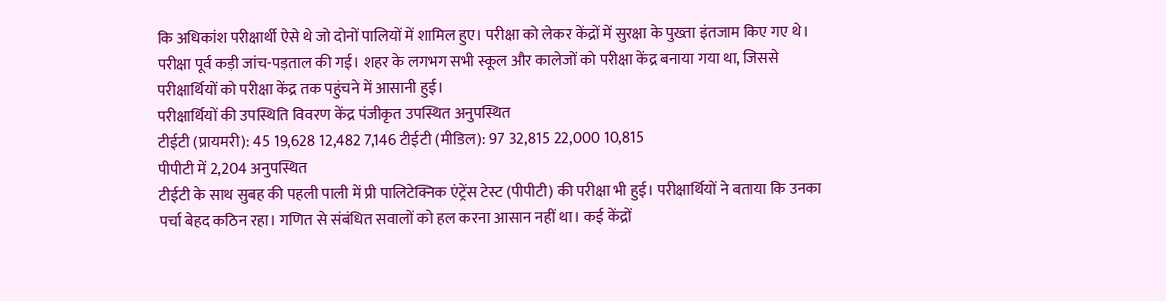कि अधिकांश परीक्षार्थी ऐसे थे जो दोनों पालियों में शामिल हुए। परीक्षा को लेकर केंद्रों में सुरक्षा के पुख्ता इंतजाम किए गए थे। परीक्षा पूर्व कड़ी जांच-पड़ताल की गई। शहर के लगभग सभी स्कूल और कालेजों को परीक्षा केंद्र बनाया गया था, जिससे परीक्षार्थियों को परीक्षा केंद्र तक पहुंचने में आसानी हुई।
परीक्षार्थियों की उपस्थिति विवरण केंद्र पंजीकृत उपस्थित अनुपस्थित
टीईटी (प्रायमरी): 45 19,628 12,482 7,146 टीईटी (मीडिल): 97 32,815 22,000 10,815
पीपीटी में 2,204 अनुपस्थित
टीईटी के साथ सुबह की पहली पाली में प्री पालिटेक्निक एंट्रेंस टेस्ट (पीपीटी) की परीक्षा भी हुई। परीक्षार्थियों ने बताया कि उनका पर्चा बेहद कठिन रहा। गणित से संबंधित सवालों को हल करना आसान नहीं था। कई केंद्रों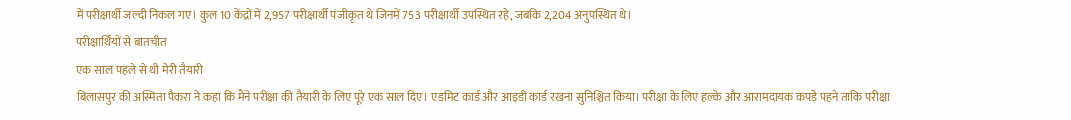में परीक्षार्थी जल्दी निकल गए। कुल 10 केंद्रों में 2,957 परीक्षार्थी पंजीकृत थे जिनमें 753 परीक्षार्थी उपस्थित रहे, जबकि 2,204 अनुपस्थित थे।
परीक्षार्थियों से बातचीत
एक साल पहले से थी मेरी तैयारी
बिलासपुर की अस्मिता पैकरा ने कहा कि मैंने परीक्षा की तैयारी के लिए पूरे एक साल दिए। एडमिट कार्ड और आइडी कार्ड रखना सुनिश्चित किया। परीक्षा के लिए हल्के और आरामदायक कपड़े पहने ताकि परीक्षा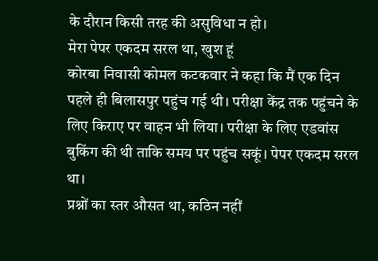के दौरान किसी तरह की असुविधा न हो।
मेरा पेपर एकदम सरल था, खुश हूं
कोरबा निवासी कोमल कटकवार ने कहा कि मैं एक दिन पहले ही बिलासपुर पहुंच गई थी। परीक्षा केंद्र तक पहुंचने के लिए किराए पर वाहन भी लिया। परीक्षा के लिए एडवांस बुकिंग की थी ताकि समय पर पहुंच सकूं। पेपर एकदम सरल था।
प्रश्नों का स्तर औसत था, कठिन नहीं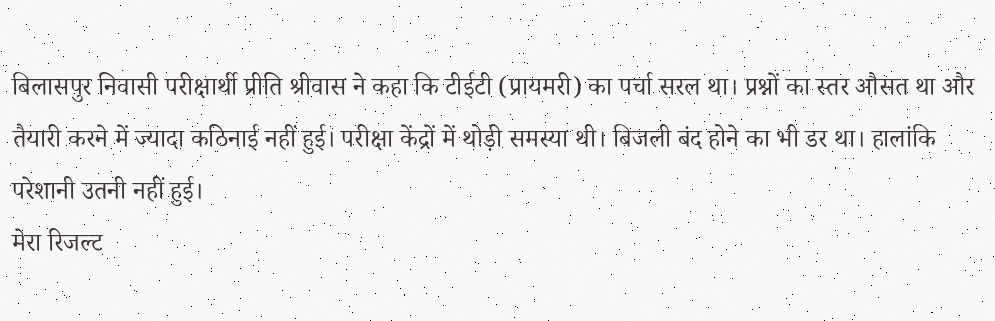बिलासपुर निवासी परीक्षार्थी प्रीति श्रीवास ने कहा कि टीईटी (प्रायमरी) का पर्चा सरल था। प्रश्नों का स्तर औसत था और तैयारी करने में ज्यादा कठिनाई नहीं हुई। परीक्षा केंद्रों में थोड़ी समस्या थी। बिजली बंद होने का भी डर था। हालांकि परेशानी उतनी नहीं हुई।
मेरा रिजल्ट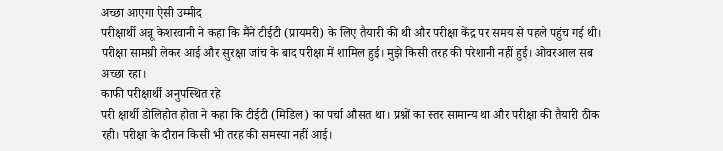अच्छा आएगा ऐसी उम्मीद
परीक्षार्थी अन्नू केशरवानी ने कहा कि मैंने टीईटी (प्रायमरी) के लिए तैयारी की थी और परीक्षा केंद्र पर समय से पहले पहुंच गई थी। परीक्षा सामग्री लेकर आई और सुरक्षा जांच के बाद परीक्षा में शामिल हुई। मुझे किसी तरह की परेशानी नहीं हुई। ओवरआल सब अच्छा रहा।
काफी परीक्षार्थी अनुपस्थित रहे
परी क्षार्थी डोलिहोत होता ने कहा कि टीईटी (मिडिल) का पर्चा औसत था। प्रश्नों का स्तर सामान्य था और परीक्षा की तैयारी ठीक रही। परीक्षा के दौरान किसी भी तरह की समस्या नहीं आई।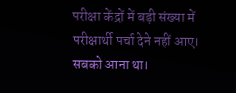परीक्षा केंद्रों में बड़ी संख्या में परीक्षार्थी पर्चा देने नहीं आए। सबको आना था।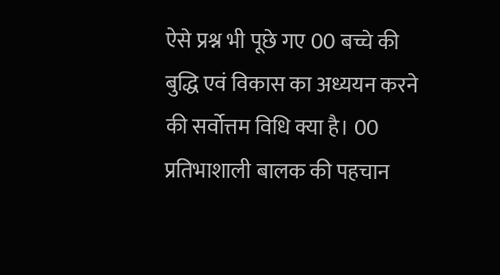ऐसे प्रश्न भी पूछे गए 00 बच्चे की बुद्धि एवं विकास का अध्ययन करने की सर्वोत्तम विधि क्या है। 00 प्रतिभाशाली बालक की पहचान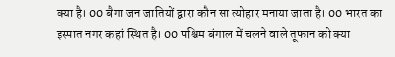क्या है। 00 बैगा जन जातियों द्वारा कौन सा त्योहार मनाया जाता है। 00 भारत का इस्पात नगर कहां स्थित है। 00 पश्चिम बंगाल में चलने वाले तूफान को क्या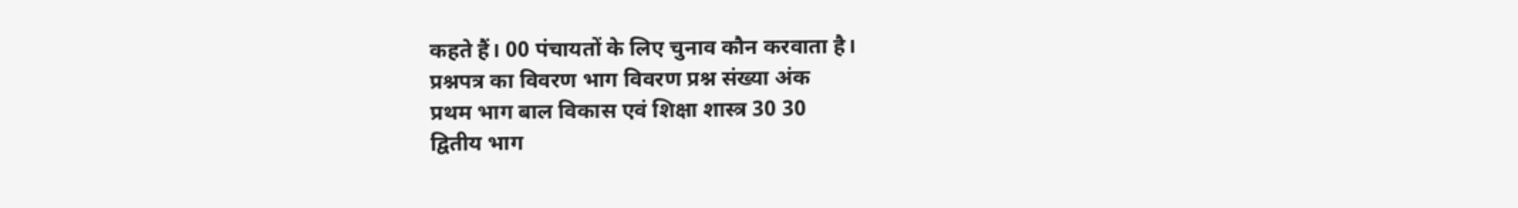कहते हैं। 00 पंचायतों के लिए चुनाव कौन करवाता है।
प्रश्नपत्र का विवरण भाग विवरण प्रश्न संख्या अंक
प्रथम भाग बाल विकास एवं शिक्षा शास्त्र 30 30
द्वितीय भाग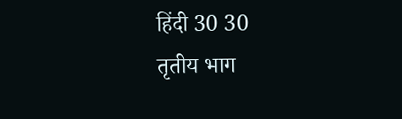हिंदी 30 30
तृतीय भाग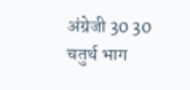अंग्रेजी 30 30
चतुर्थ भाग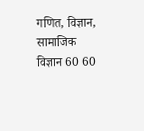गणित, विज्ञान, सामाजिक विज्ञान 60 60